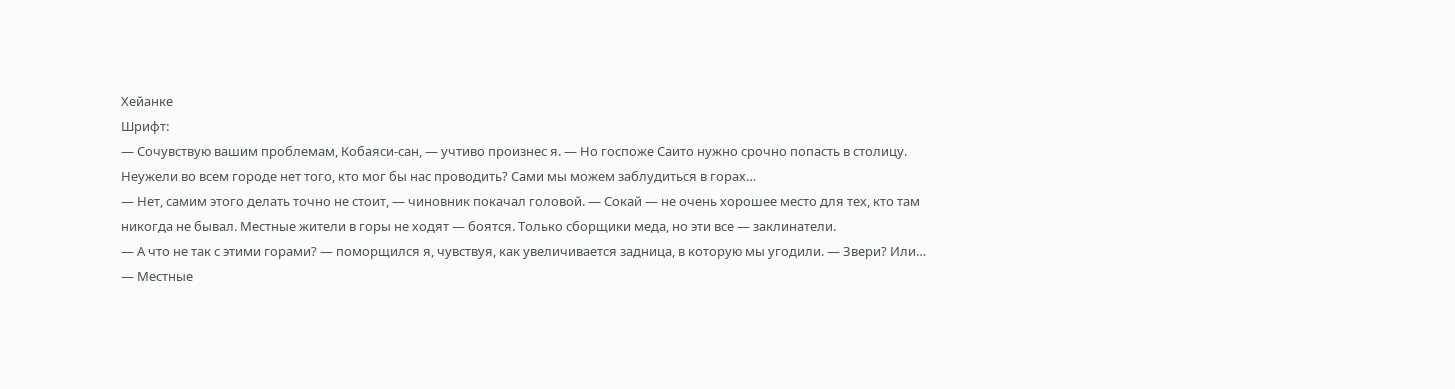Хейанке
Шрифт:
— Сочувствую вашим проблемам, Кобаяси-сан, — учтиво произнес я. — Но госпоже Саито нужно срочно попасть в столицу. Неужели во всем городе нет того, кто мог бы нас проводить? Сами мы можем заблудиться в горах…
— Нет, самим этого делать точно не стоит, — чиновник покачал головой. — Сокай — не очень хорошее место для тех, кто там никогда не бывал. Местные жители в горы не ходят — боятся. Только сборщики меда, но эти все — заклинатели.
— А что не так с этими горами? — поморщился я, чувствуя, как увеличивается задница, в которую мы угодили. — Звери? Или…
— Местные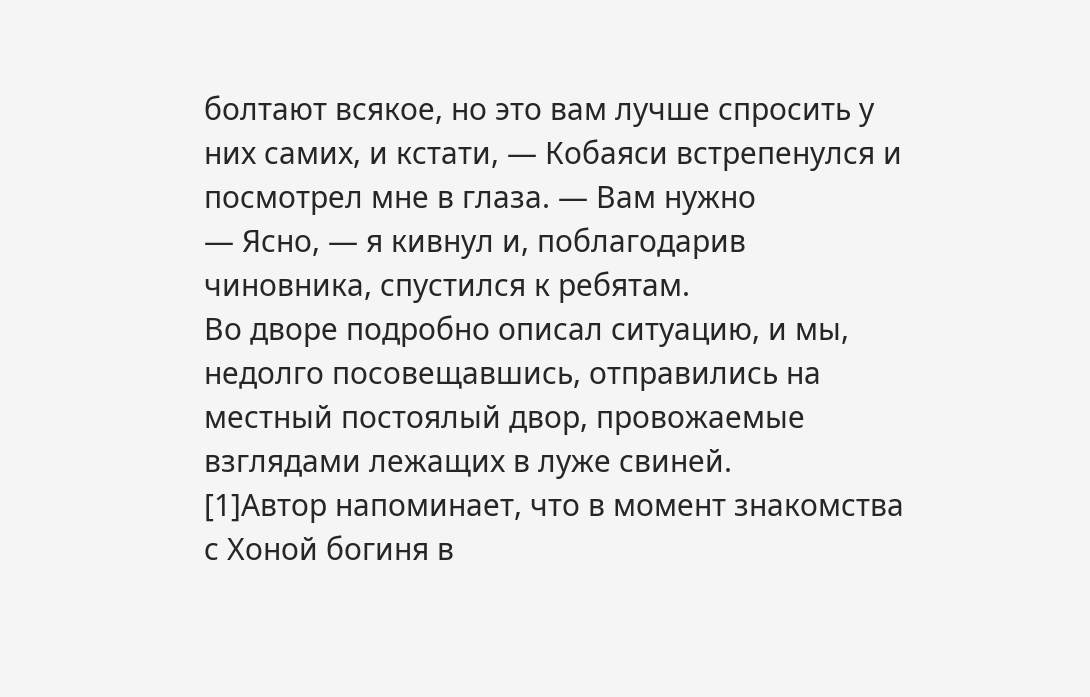болтают всякое, но это вам лучше спросить у них самих, и кстати, — Кобаяси встрепенулся и посмотрел мне в глаза. — Вам нужно
— Ясно, — я кивнул и, поблагодарив чиновника, спустился к ребятам.
Во дворе подробно описал ситуацию, и мы, недолго посовещавшись, отправились на местный постоялый двор, провожаемые взглядами лежащих в луже свиней.
[1]Автор напоминает, что в момент знакомства с Хоной богиня в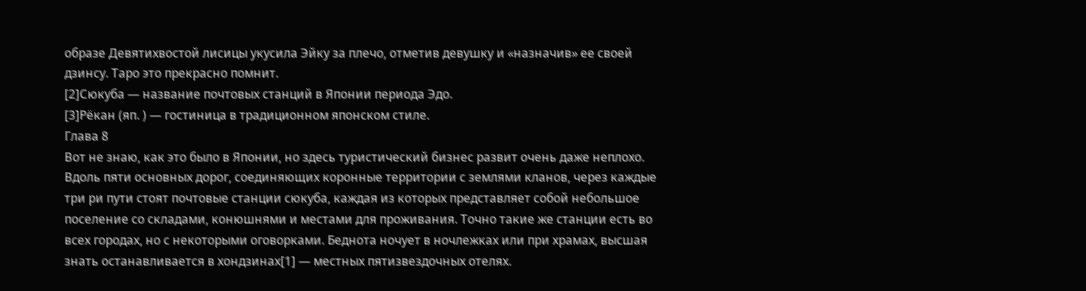образе Девятихвостой лисицы укусила Эйку за плечо, отметив девушку и «назначив» ее своей дзинсу. Таро это прекрасно помнит.
[2]Сюкуба — название почтовых станций в Японии периода Эдо.
[3]Рёкан (яп. ) — гостиница в традиционном японском стиле.
Глава 8
Вот не знаю, как это было в Японии, но здесь туристический бизнес развит очень даже неплохо. Вдоль пяти основных дорог, соединяющих коронные территории с землями кланов, через каждые три ри пути стоят почтовые станции сюкуба, каждая из которых представляет собой небольшое поселение со складами, конюшнями и местами для проживания. Точно такие же станции есть во всех городах, но с некоторыми оговорками. Беднота ночует в ночлежках или при храмах, высшая знать останавливается в хондзинах[1] — местных пятизвездочных отелях.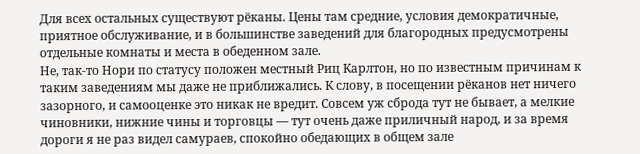Для всех остальных существуют рёканы. Цены там средние, условия демократичные, приятное обслуживание, и в большинстве заведений для благородных предусмотрены отдельные комнаты и места в обеденном зале.
Не, так-то Нори по статусу положен местный Риц Карлтон, но по известным причинам к таким заведениям мы даже не приближались. К слову, в посещении рёканов нет ничего зазорного, и самооценке это никак не вредит. Совсем уж сброда тут не бывает, а мелкие чиновники, нижние чины и торговцы — тут очень даже приличный народ, и за время дороги я не раз видел самураев, спокойно обедающих в общем зале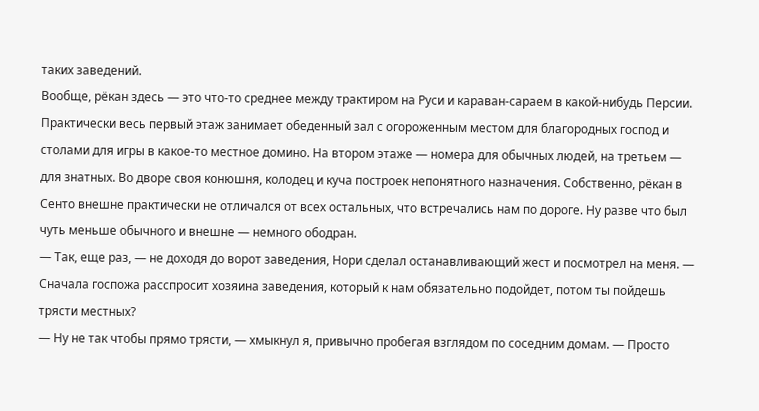таких заведений.
Вообще, рёкан здесь — это что-то среднее между трактиром на Руси и караван-сараем в какой-нибудь Персии. Практически весь первый этаж занимает обеденный зал с огороженным местом для благородных господ и столами для игры в какое-то местное домино. На втором этаже — номера для обычных людей, на третьем — для знатных. Во дворе своя конюшня, колодец и куча построек непонятного назначения. Собственно, рёкан в Сенто внешне практически не отличался от всех остальных, что встречались нам по дороге. Ну разве что был чуть меньше обычного и внешне — немного ободран.
— Так, еще раз, — не доходя до ворот заведения, Нори сделал останавливающий жест и посмотрел на меня. — Сначала госпожа расспросит хозяина заведения, который к нам обязательно подойдет, потом ты пойдешь трясти местных?
— Ну не так чтобы прямо трясти, — хмыкнул я, привычно пробегая взглядом по соседним домам. — Просто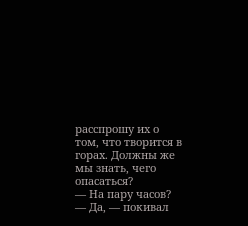расспрошу их о том, что творится в горах. Должны же мы знать, чего опасаться?
— На пару часов?
— Да, — покивал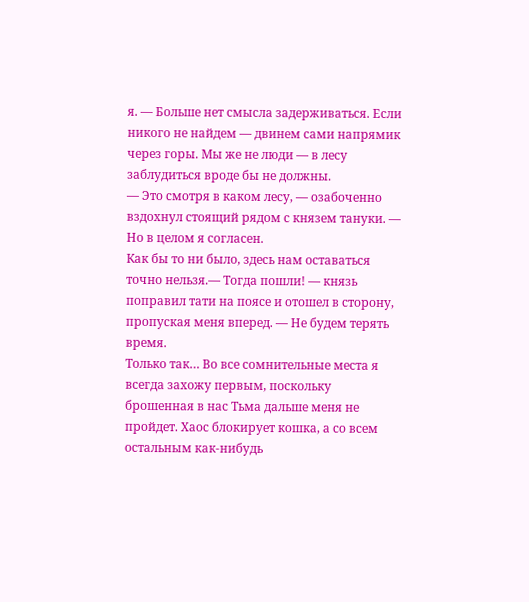я. — Больше нет смысла задерживаться. Если никого не найдем — двинем сами напрямик через горы. Мы же не люди — в лесу заблудиться вроде бы не должны.
— Это смотря в каком лесу, — озабоченно вздохнул стоящий рядом с князем тануки. — Но в целом я согласен.
Как бы то ни было, здесь нам оставаться точно нельзя.— Тогда пошли! — князь поправил тати на поясе и отошел в сторону, пропуская меня вперед. — Не будем терять время.
Только так… Во все сомнительные места я всегда захожу первым, поскольку брошенная в нас Тьма дальше меня не пройдет. Хаос блокирует кошка, а со всем остальным как-нибудь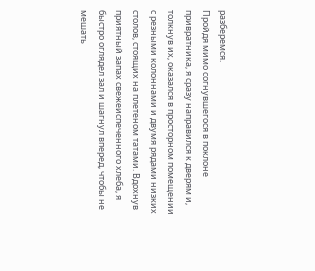разберемся.
Пройдя мимо согнувшегося в поклоне привратника, я сразу направился к дверям и, толкнув их, оказался в просторном помещении с резными колоннами и двумя рядами низких столов, стоящих на плетеном татами. Вдохнув приятный запах свежеиспеченного хлеба, я быстро оглядел зал и шагнул вперед, чтобы не мешать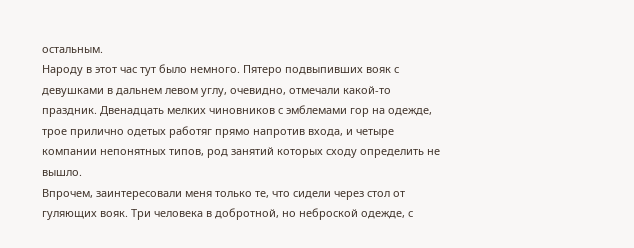остальным.
Народу в этот час тут было немного. Пятеро подвыпивших вояк с девушками в дальнем левом углу, очевидно, отмечали какой-то праздник. Двенадцать мелких чиновников с эмблемами гор на одежде, трое прилично одетых работяг прямо напротив входа, и четыре компании непонятных типов, род занятий которых сходу определить не вышло.
Впрочем, заинтересовали меня только те, что сидели через стол от гуляющих вояк. Три человека в добротной, но неброской одежде, с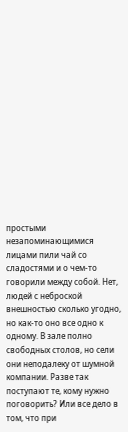простыми незапоминающимися лицами пили чай со сладостями и о чем-то говорили между собой. Нет, людей с неброской внешностью сколько угодно, но как-то оно все одно к одному. В зале полно свободных столов, но сели они неподалеку от шумной компании. Разве так поступают те, кому нужно поговорить? Или все дело в том, что при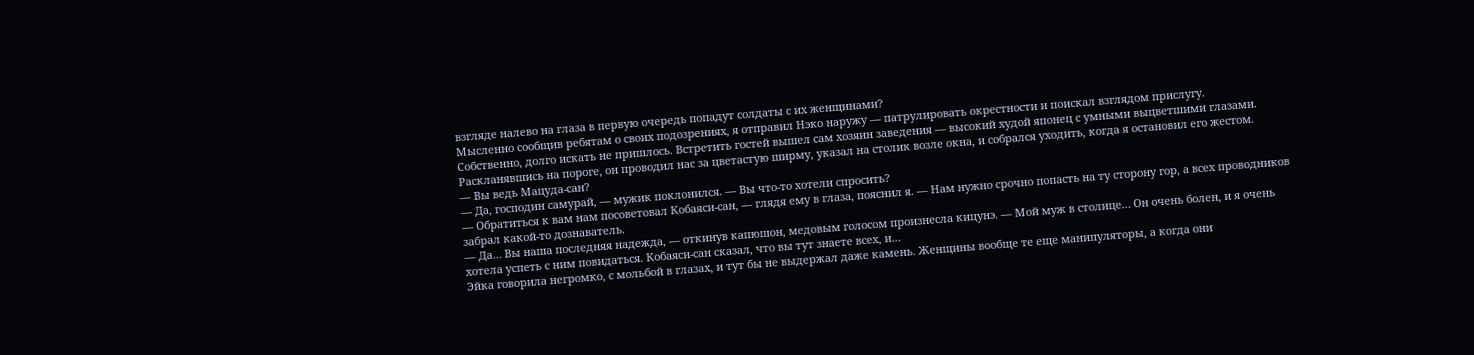взгляде налево на глаза в первую очередь попадут солдаты с их женщинами?
Мысленно сообщив ребятам о своих подозрениях, я отправил Нэко наружу — патрулировать окрестности и поискал взглядом прислугу.
Собственно, долго искать не пришлось. Встретить гостей вышел сам хозяин заведения — высокий худой японец с умными выцветшими глазами. Раскланявшись на пороге, он проводил нас за цветастую ширму, указал на столик возле окна, и собрался уходить, когда я остановил его жестом.
— Вы ведь Мацуда-сан?
— Да, господин самурай, — мужик поклонился. — Вы что-то хотели спросить?
— Обратиться к вам нам посоветовал Кобаяси-сан, — глядя ему в глаза, пояснил я. — Нам нужно срочно попасть на ту сторону гор, а всех проводников забрал какой-то дознаватель.
— Да… Вы наша последняя надежда, — откинув капюшон, медовым голосом произнесла кицунэ. — Мой муж в столице… Он очень болен, и я очень хотела успеть с ним повидаться. Кобаяси-сан сказал, что вы тут знаете всех, и…
Эйка говорила негромко, с мольбой в глазах, и тут бы не выдержал даже камень. Женщины вообще те еще манипуляторы, а когда они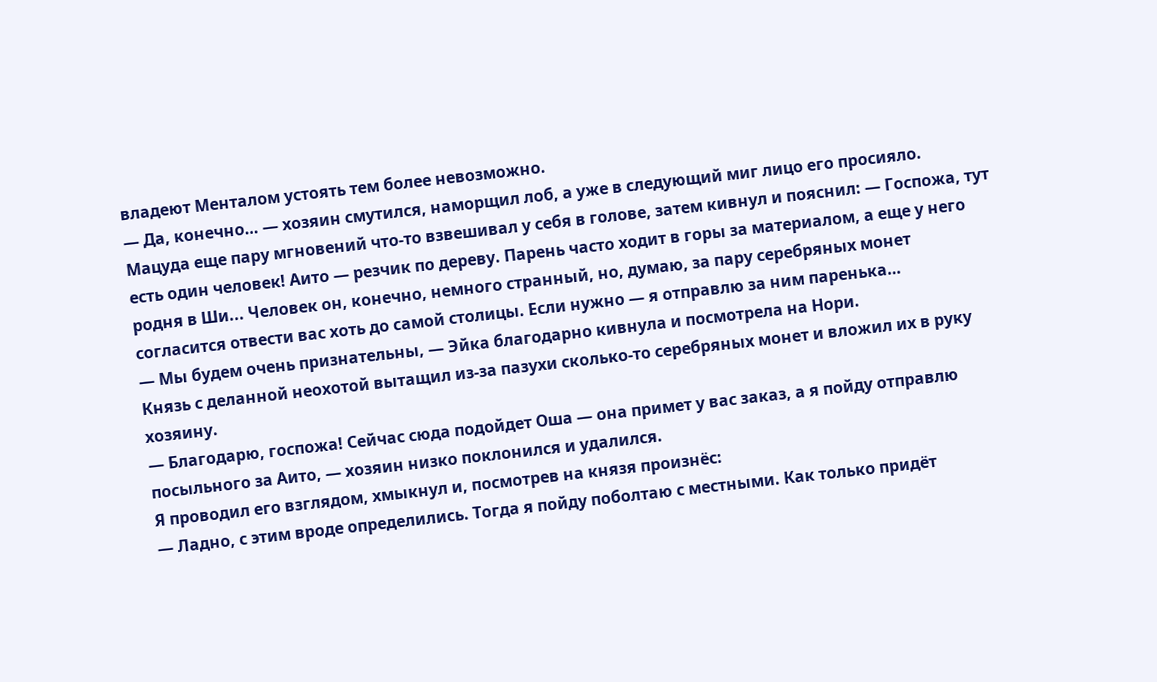владеют Менталом устоять тем более невозможно.
— Да, конечно… — хозяин смутился, наморщил лоб, а уже в следующий миг лицо его просияло. Мацуда еще пару мгновений что-то взвешивал у себя в голове, затем кивнул и пояснил: — Госпожа, тут есть один человек! Аито — резчик по дереву. Парень часто ходит в горы за материалом, а еще у него родня в Ши... Человек он, конечно, немного странный, но, думаю, за пару серебряных монет согласится отвести вас хоть до самой столицы. Если нужно — я отправлю за ним паренька…
— Мы будем очень признательны, — Эйка благодарно кивнула и посмотрела на Нори.
Князь с деланной неохотой вытащил из-за пазухи сколько-то серебряных монет и вложил их в руку хозяину.
— Благодарю, госпожа! Сейчас сюда подойдет Оша — она примет у вас заказ, а я пойду отправлю посыльного за Аито, — хозяин низко поклонился и удалился.
Я проводил его взглядом, хмыкнул и, посмотрев на князя произнёс:
— Ладно, с этим вроде определились. Тогда я пойду поболтаю с местными. Как только придёт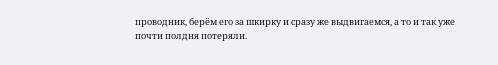проводник, берём его за шкирку и сразу же выдвигаемся, а то и так уже почти полдня потеряли.